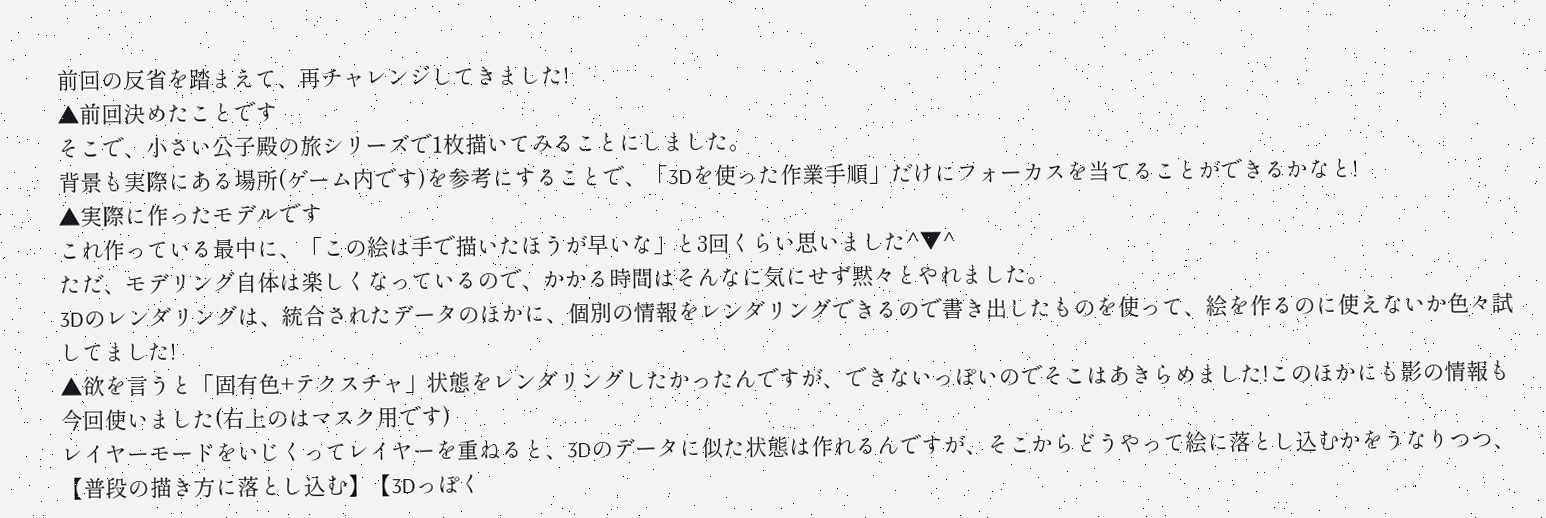前回の反省を踏まえて、再チャレンジしてきました!
▲前回決めたことです
そこで、小さい公子殿の旅シリーズで1枚描いてみることにしました。
背景も実際にある場所(ゲーム内です)を参考にすることで、「3Dを使った作業手順」だけにフォーカスを当てることができるかなと!
▲実際に作ったモデルです
これ作っている最中に、「この絵は手で描いたほうが早いな」と3回くらい思いました^▼^
ただ、モデリング自体は楽しくなっているので、かかる時間はそんなに気にせず黙々とやれました。
3Dのレンダリングは、統合されたデータのほかに、個別の情報をレンダリングできるので書き出したものを使って、絵を作るのに使えないか色々試してました!
▲欲を言うと「固有色+テクスチャ」状態をレンダリングしたかったんですが、できないっぽいのでそこはあきらめました!このほかにも影の情報も今回使いました(右上のはマスク用です)
レイヤーモードをいじくってレイヤーを重ねると、3Dのデータに似た状態は作れるんですが、そこからどうやって絵に落とし込むかをうなりつつ、【普段の描き方に落とし込む】【3Dっぽく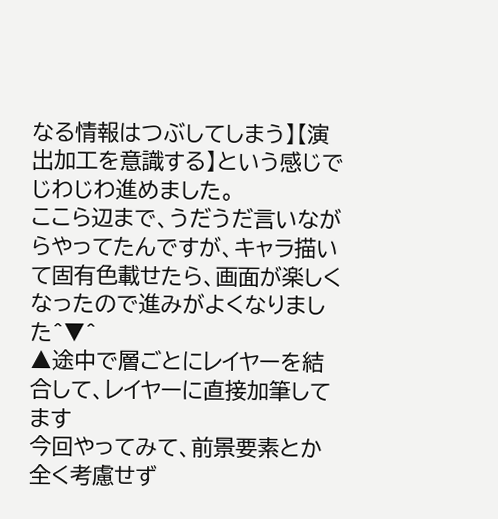なる情報はつぶしてしまう】【演出加工を意識する】という感じでじわじわ進めました。
ここら辺まで、うだうだ言いながらやってたんですが、キャラ描いて固有色載せたら、画面が楽しくなったので進みがよくなりました^▼^
▲途中で層ごとにレイヤーを結合して、レイヤーに直接加筆してます
今回やってみて、前景要素とか全く考慮せず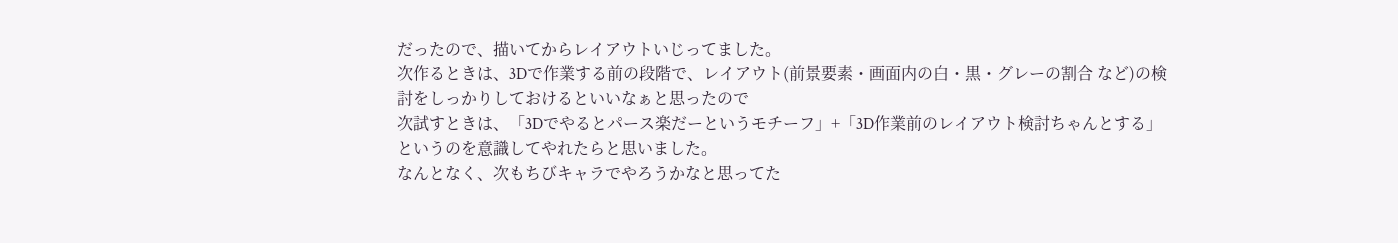だったので、描いてからレイアウトいじってました。
次作るときは、3Dで作業する前の段階で、レイアウト(前景要素・画面内の白・黒・グレーの割合 など)の検討をしっかりしておけるといいなぁと思ったので
次試すときは、「3Dでやるとパース楽だーというモチーフ」+「3D作業前のレイアウト検討ちゃんとする」というのを意識してやれたらと思いました。
なんとなく、次もちびキャラでやろうかなと思ってた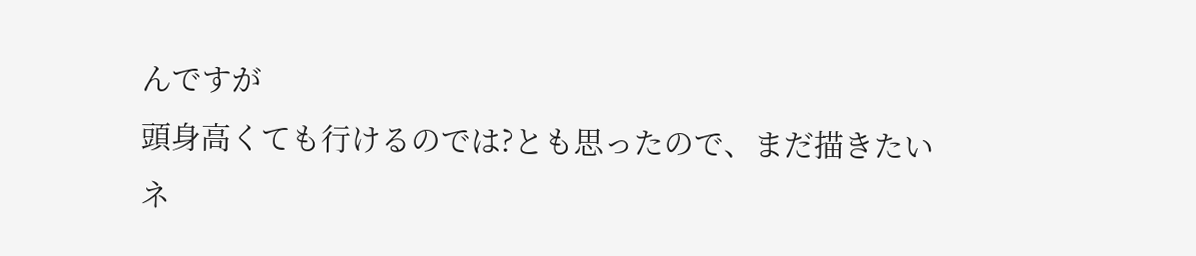んですが
頭身高くても行けるのでは?とも思ったので、まだ描きたいネ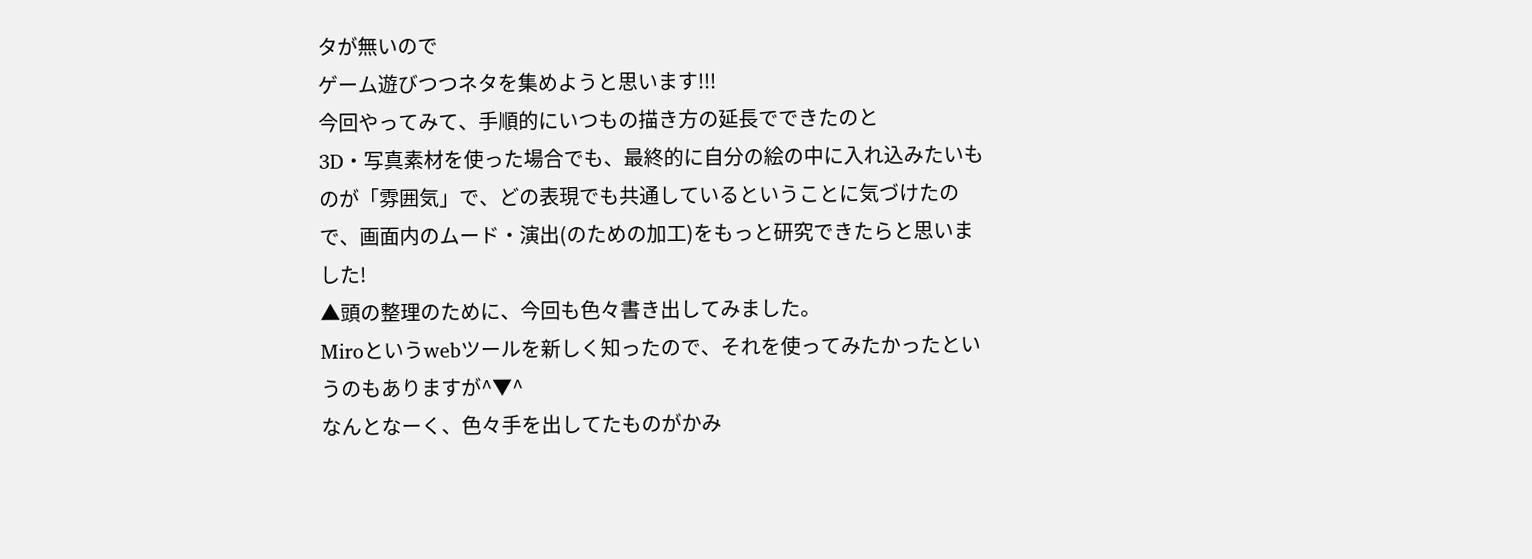タが無いので
ゲーム遊びつつネタを集めようと思います!!!
今回やってみて、手順的にいつもの描き方の延長でできたのと
3D・写真素材を使った場合でも、最終的に自分の絵の中に入れ込みたいものが「雰囲気」で、どの表現でも共通しているということに気づけたので、画面内のムード・演出(のための加工)をもっと研究できたらと思いました!
▲頭の整理のために、今回も色々書き出してみました。
Miroというwebツールを新しく知ったので、それを使ってみたかったというのもありますが^▼^
なんとなーく、色々手を出してたものがかみ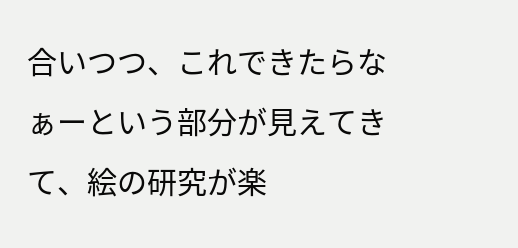合いつつ、これできたらなぁーという部分が見えてきて、絵の研究が楽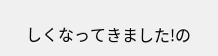しくなってきました!の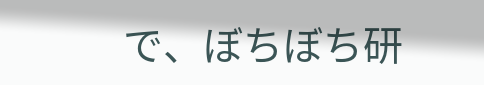で、ぼちぼち研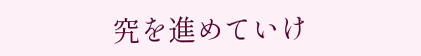究を進めていけ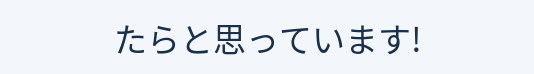たらと思っています!